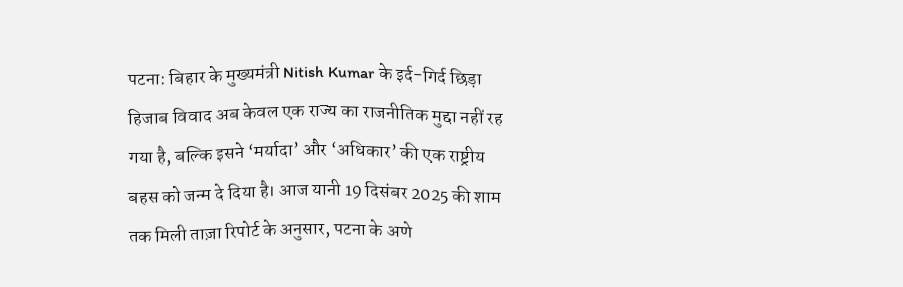पटना: बिहार के मुख्यमंत्री Nitish Kumar के इर्द-गिर्द छिड़ा हिजाब विवाद अब केवल एक राज्य का राजनीतिक मुद्दा नहीं रह गया है, बल्कि इसने ‘मर्यादा’ और ‘अधिकार’ की एक राष्ट्रीय बहस को जन्म दे दिया है। आज यानी 19 दिसंबर 2025 की शाम तक मिली ताज़ा रिपोर्ट के अनुसार, पटना के अणे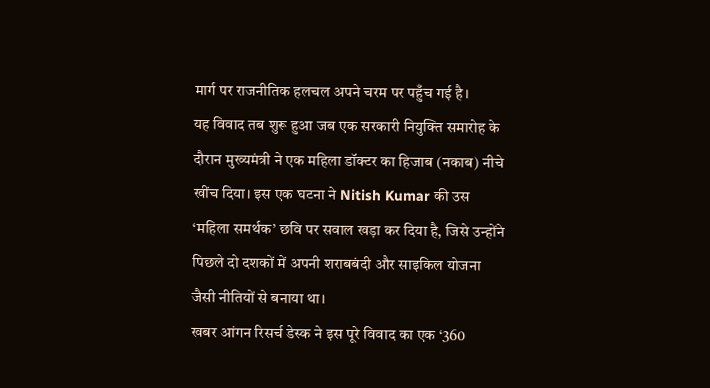मार्ग पर राजनीतिक हलचल अपने चरम पर पहुँच गई है।
यह विवाद तब शुरू हुआ जब एक सरकारी नियुक्ति समारोह के दौरान मुख्यमंत्री ने एक महिला डॉक्टर का हिजाब (नकाब) नीचे खींच दिया। इस एक घटना ने Nitish Kumar की उस ‘महिला समर्थक’ छवि पर सवाल खड़ा कर दिया है, जिसे उन्होंने पिछले दो दशकों में अपनी शराबबंदी और साइकिल योजना जैसी नीतियों से बनाया था।
खबर आंगन रिसर्च डेस्क ने इस पूरे विवाद का एक ‘360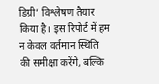डिग्री’ विश्लेषण तैयार किया है। इस रिपोर्ट में हम न केवल वर्तमान स्थिति की समीक्षा करेंगे, बल्कि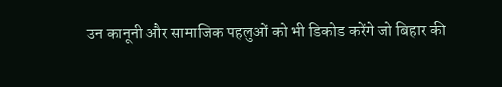उन कानूनी और सामाजिक पहलुओं को भी डिकोड करेंगे जो बिहार की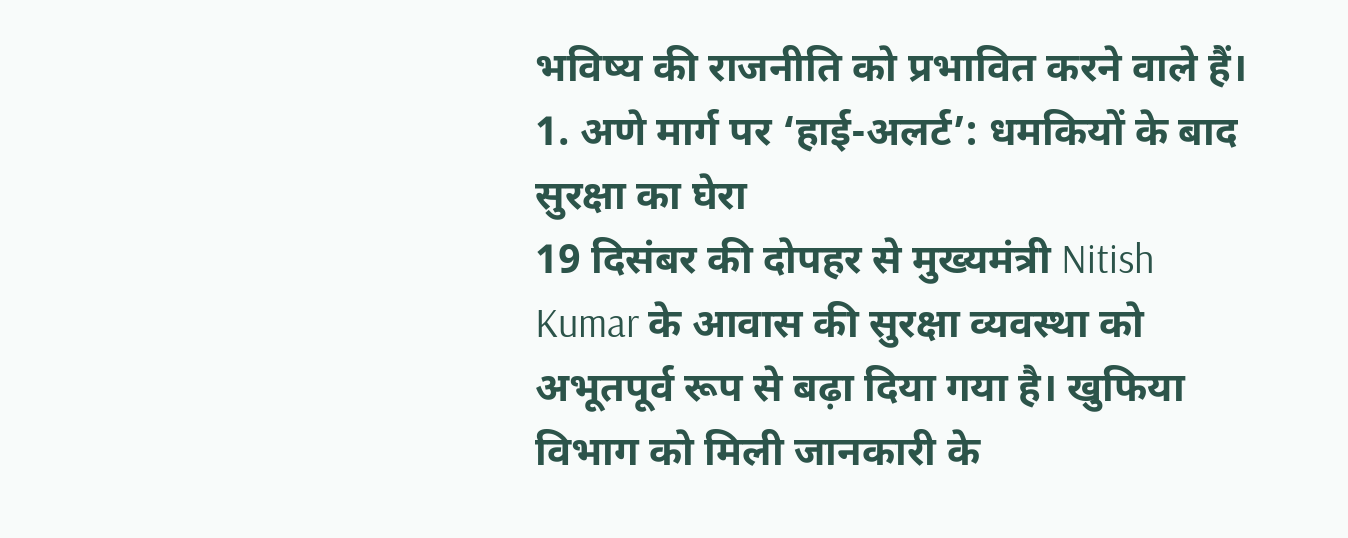भविष्य की राजनीति को प्रभावित करने वाले हैं।
1. अणे मार्ग पर ‘हाई-अलर्ट’: धमकियों के बाद सुरक्षा का घेरा
19 दिसंबर की दोपहर से मुख्यमंत्री Nitish Kumar के आवास की सुरक्षा व्यवस्था को अभूतपूर्व रूप से बढ़ा दिया गया है। खुफिया विभाग को मिली जानकारी के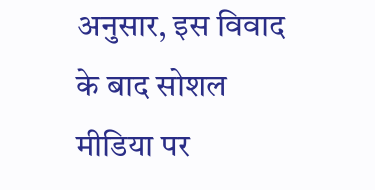अनुसार, इस विवाद के बाद सोशल मीडिया पर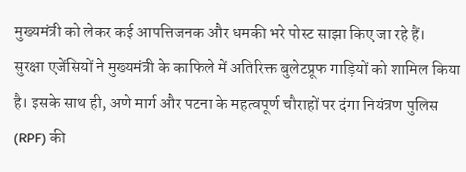मुख्यमंत्री को लेकर कई आपत्तिजनक और धमकी भरे पोस्ट साझा किए जा रहे हैं।
सुरक्षा एजेंसियों ने मुख्यमंत्री के काफिले में अतिरिक्त बुलेटप्रूफ गाड़ियों को शामिल किया है। इसके साथ ही, अणे मार्ग और पटना के महत्वपूर्ण चौराहों पर दंगा नियंत्रण पुलिस (RPF) की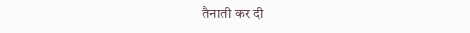तैनाती कर दी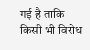गई है ताकि किसी भी विरोध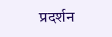प्रदर्शन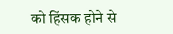को हिंसक होने से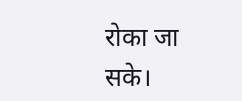रोका जा सके।